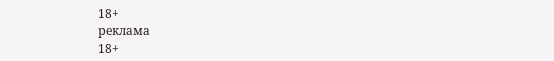18+
реклама
18+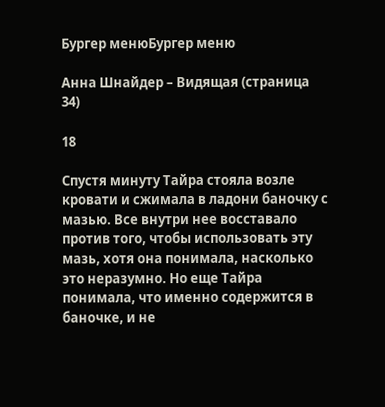Бургер менюБургер меню

Анна Шнайдер – Видящая (страница 34)

18

Спустя минуту Тайра стояла возле кровати и сжимала в ладони баночку с мазью. Все внутри нее восставало против того, чтобы использовать эту мазь, хотя она понимала, насколько это неразумно. Но еще Тайра понимала, что именно содержится в баночке, и не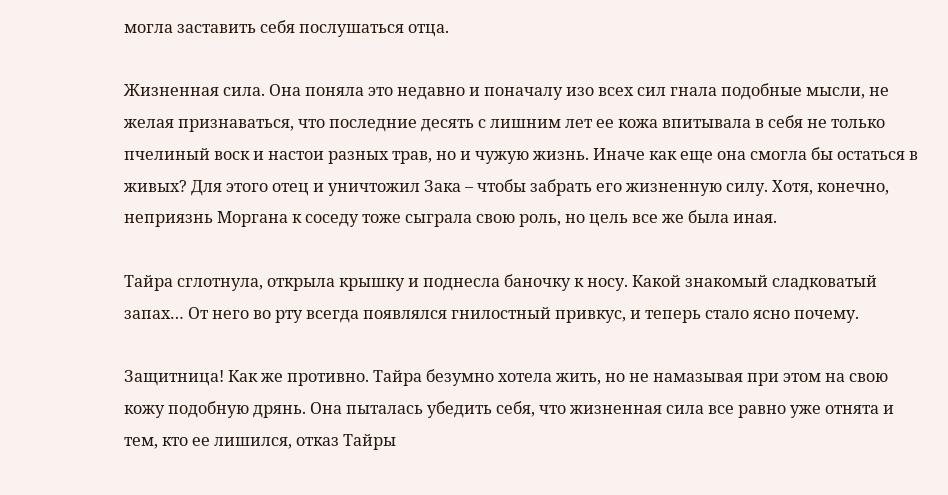могла заставить себя послушаться отца.

Жизненная сила. Она поняла это недавно и поначалу изо всех сил гнала подобные мысли, не желая признаваться, что последние десять с лишним лет ее кожа впитывала в себя не только пчелиный воск и настои разных трав, но и чужую жизнь. Иначе как еще она смогла бы остаться в живых? Для этого отец и уничтожил Зака – чтобы забрать его жизненную силу. Хотя, конечно, неприязнь Моргана к соседу тоже сыграла свою роль, но цель все же была иная.

Тайра сглотнула, открыла крышку и поднесла баночку к носу. Какой знакомый сладковатый запах… От него во рту всегда появлялся гнилостный привкус, и теперь стало ясно почему.

Защитница! Как же противно. Тайра безумно хотела жить, но не намазывая при этом на свою кожу подобную дрянь. Она пыталась убедить себя, что жизненная сила все равно уже отнята и тем, кто ее лишился, отказ Тайры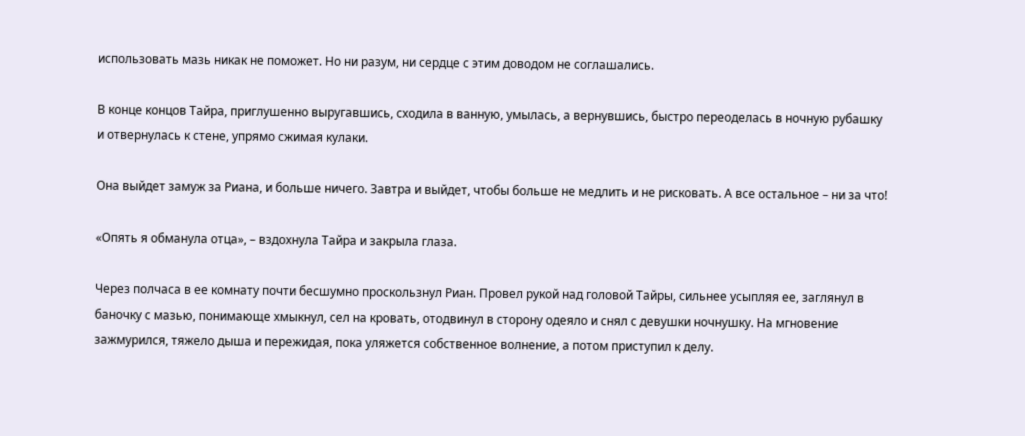использовать мазь никак не поможет. Но ни разум, ни сердце с этим доводом не соглашались.

В конце концов Тайра, приглушенно выругавшись, сходила в ванную, умылась, а вернувшись, быстро переоделась в ночную рубашку и отвернулась к стене, упрямо сжимая кулаки.

Она выйдет замуж за Риана, и больше ничего. Завтра и выйдет, чтобы больше не медлить и не рисковать. А все остальное – ни за что!

«Опять я обманула отца», – вздохнула Тайра и закрыла глаза.

Через полчаса в ее комнату почти бесшумно проскользнул Риан. Провел рукой над головой Тайры, сильнее усыпляя ее, заглянул в баночку с мазью, понимающе хмыкнул, сел на кровать, отодвинул в сторону одеяло и снял с девушки ночнушку. На мгновение зажмурился, тяжело дыша и пережидая, пока уляжется собственное волнение, а потом приступил к делу.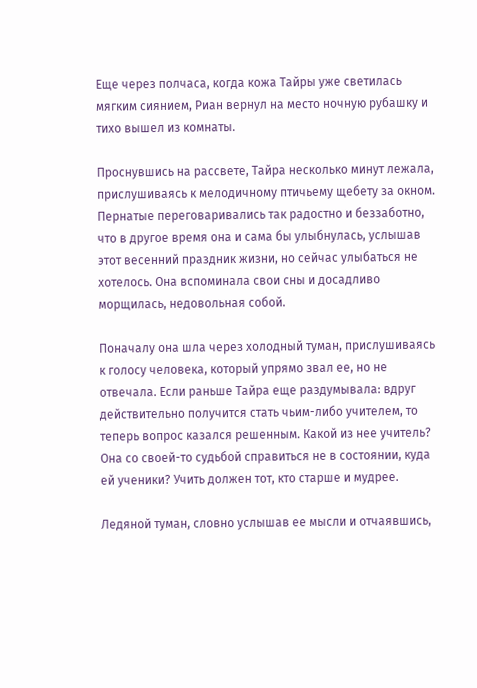Еще через полчаса, когда кожа Тайры уже светилась мягким сиянием, Риан вернул на место ночную рубашку и тихо вышел из комнаты.

Проснувшись на рассвете, Тайра несколько минут лежала, прислушиваясь к мелодичному птичьему щебету за окном. Пернатые переговаривались так радостно и беззаботно, что в другое время она и сама бы улыбнулась, услышав этот весенний праздник жизни, но сейчас улыбаться не хотелось. Она вспоминала свои сны и досадливо морщилась, недовольная собой.

Поначалу она шла через холодный туман, прислушиваясь к голосу человека, который упрямо звал ее, но не отвечала. Если раньше Тайра еще раздумывала: вдруг действительно получится стать чьим-либо учителем, то теперь вопрос казался решенным. Какой из нее учитель? Она со своей-то судьбой справиться не в состоянии, куда ей ученики? Учить должен тот, кто старше и мудрее.

Ледяной туман, словно услышав ее мысли и отчаявшись,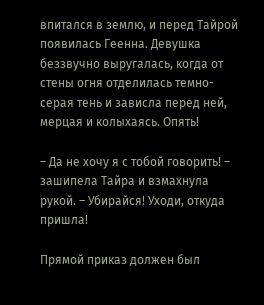впитался в землю, и перед Тайрой появилась Геенна. Девушка беззвучно выругалась, когда от стены огня отделилась темно-серая тень и зависла перед ней, мерцая и колыхаясь. Опять!

– Да не хочу я с тобой говорить! – зашипела Тайра и взмахнула рукой. – Убирайся! Уходи, откуда пришла!

Прямой приказ должен был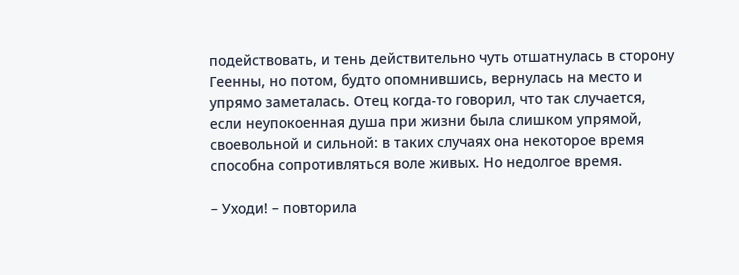подействовать, и тень действительно чуть отшатнулась в сторону Геенны, но потом, будто опомнившись, вернулась на место и упрямо заметалась. Отец когда-то говорил, что так случается, если неупокоенная душа при жизни была слишком упрямой, своевольной и сильной: в таких случаях она некоторое время способна сопротивляться воле живых. Но недолгое время.

– Уходи! – повторила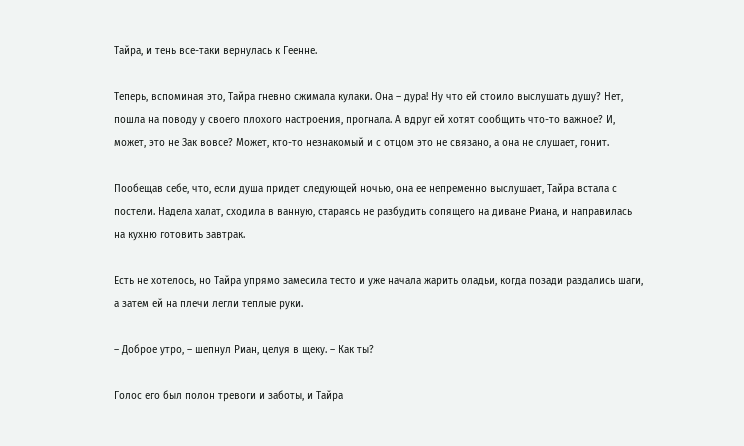Тайра, и тень все-таки вернулась к Геенне.

Теперь, вспоминая это, Тайра гневно сжимала кулаки. Она – дура! Ну что ей стоило выслушать душу? Нет, пошла на поводу у своего плохого настроения, прогнала. А вдруг ей хотят сообщить что-то важное? И, может, это не Зак вовсе? Может, кто-то незнакомый и с отцом это не связано, а она не слушает, гонит.

Пообещав себе, что, если душа придет следующей ночью, она ее непременно выслушает, Тайра встала с постели. Надела халат, сходила в ванную, стараясь не разбудить сопящего на диване Риана, и направилась на кухню готовить завтрак.

Есть не хотелось, но Тайра упрямо замесила тесто и уже начала жарить оладьи, когда позади раздались шаги, а затем ей на плечи легли теплые руки.

– Доброе утро, – шепнул Риан, целуя в щеку. – Как ты?

Голос его был полон тревоги и заботы, и Тайра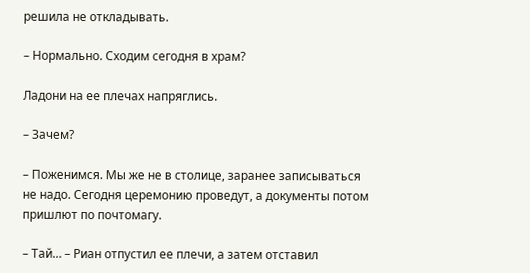решила не откладывать.

– Нормально. Сходим сегодня в храм?

Ладони на ее плечах напряглись.

– Зачем?

– Поженимся. Мы же не в столице, заранее записываться не надо. Сегодня церемонию проведут, а документы потом пришлют по почтомагу.

– Тай… – Риан отпустил ее плечи, а затем отставил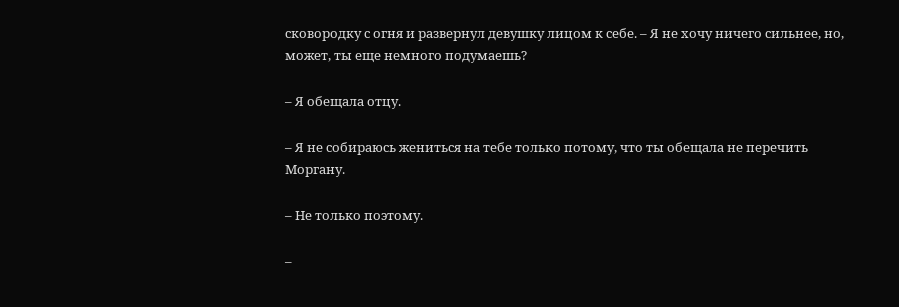сковородку с огня и развернул девушку лицом к себе. – Я не хочу ничего сильнее, но, может, ты еще немного подумаешь?

– Я обещала отцу.

– Я не собираюсь жениться на тебе только потому, что ты обещала не перечить Моргану.

– Не только поэтому.

–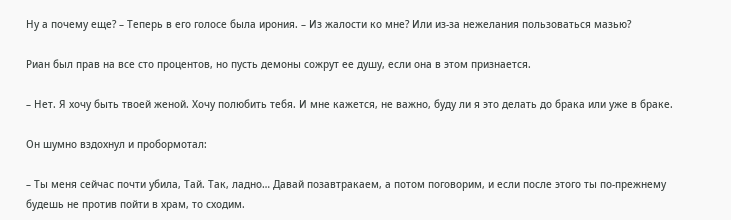Ну а почему еще? – Теперь в его голосе была ирония. – Из жалости ко мне? Или из-за нежелания пользоваться мазью?

Риан был прав на все сто процентов, но пусть демоны сожрут ее душу, если она в этом признается.

– Нет. Я хочу быть твоей женой. Хочу полюбить тебя. И мне кажется, не важно, буду ли я это делать до брака или уже в браке.

Он шумно вздохнул и пробормотал:

– Ты меня сейчас почти убила, Тай. Так, ладно… Давай позавтракаем, а потом поговорим, и если после этого ты по-прежнему будешь не против пойти в храм, то сходим.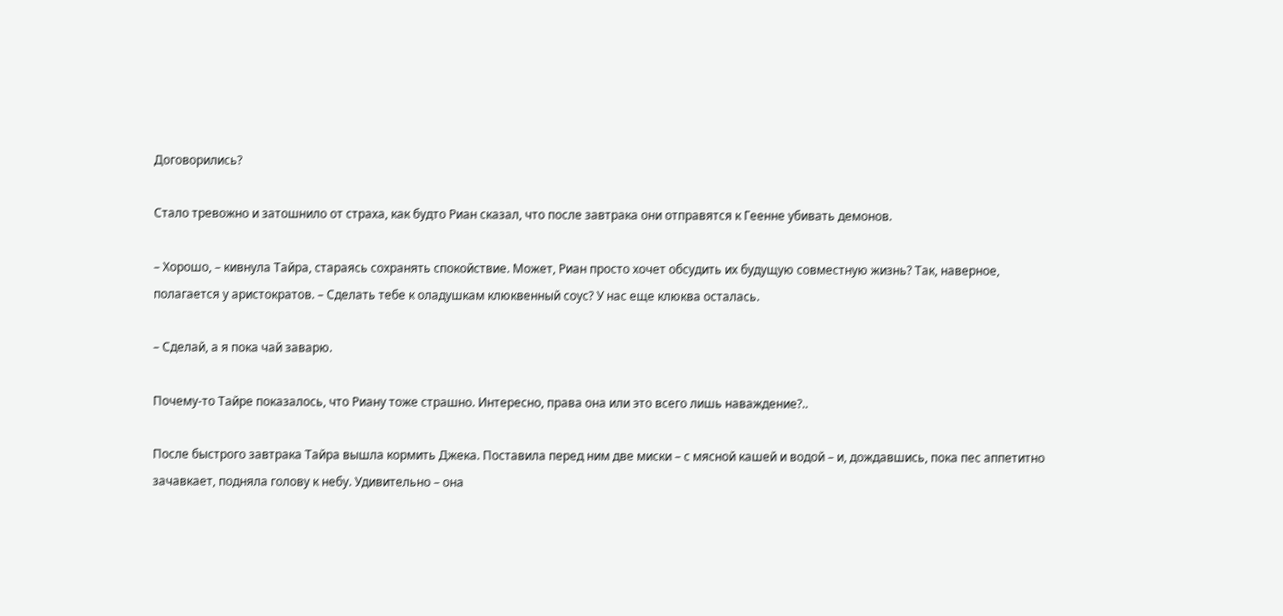Договорились?

Стало тревожно и затошнило от страха, как будто Риан сказал, что после завтрака они отправятся к Геенне убивать демонов.

– Хорошо, – кивнула Тайра, стараясь сохранять спокойствие. Может, Риан просто хочет обсудить их будущую совместную жизнь? Так, наверное, полагается у аристократов. – Сделать тебе к оладушкам клюквенный соус? У нас еще клюква осталась.

– Сделай, а я пока чай заварю.

Почему-то Тайре показалось, что Риану тоже страшно. Интересно, права она или это всего лишь наваждение?..

После быстрого завтрака Тайра вышла кормить Джека. Поставила перед ним две миски – с мясной кашей и водой – и, дождавшись, пока пес аппетитно зачавкает, подняла голову к небу. Удивительно – она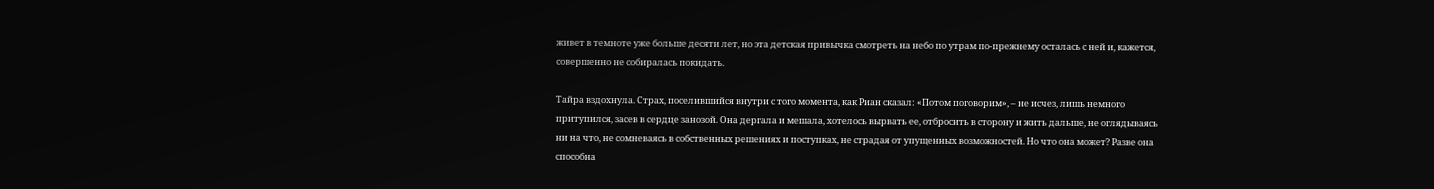живет в темноте уже больше десяти лет, но эта детская привычка смотреть на небо по утрам по-прежнему осталась с ней и, кажется, совершенно не собиралась покидать.

Тайра вздохнула. Страх, поселившийся внутри с того момента, как Риан сказал: «Потом поговорим», – не исчез, лишь немного притупился, засев в сердце занозой. Она дергала и мешала, хотелось вырвать ее, отбросить в сторону и жить дальше, не оглядываясь ни на что, не сомневаясь в собственных решениях и поступках, не страдая от упущенных возможностей. Но что она может? Разве она способна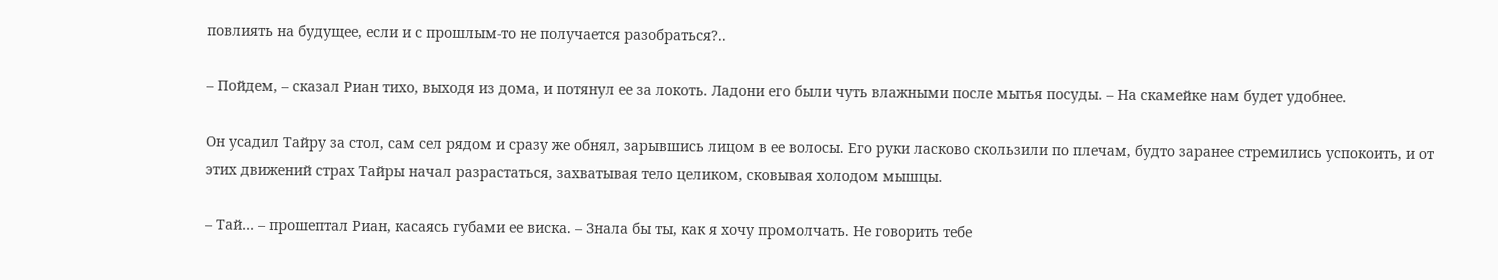повлиять на будущее, если и с прошлым-то не получается разобраться?..

– Пойдем, – сказал Риан тихо, выходя из дома, и потянул ее за локоть. Ладони его были чуть влажными после мытья посуды. – На скамейке нам будет удобнее.

Он усадил Тайру за стол, сам сел рядом и сразу же обнял, зарывшись лицом в ее волосы. Его руки ласково скользили по плечам, будто заранее стремились успокоить, и от этих движений страх Тайры начал разрастаться, захватывая тело целиком, сковывая холодом мышцы.

– Тай… – прошептал Риан, касаясь губами ее виска. – Знала бы ты, как я хочу промолчать. Не говорить тебе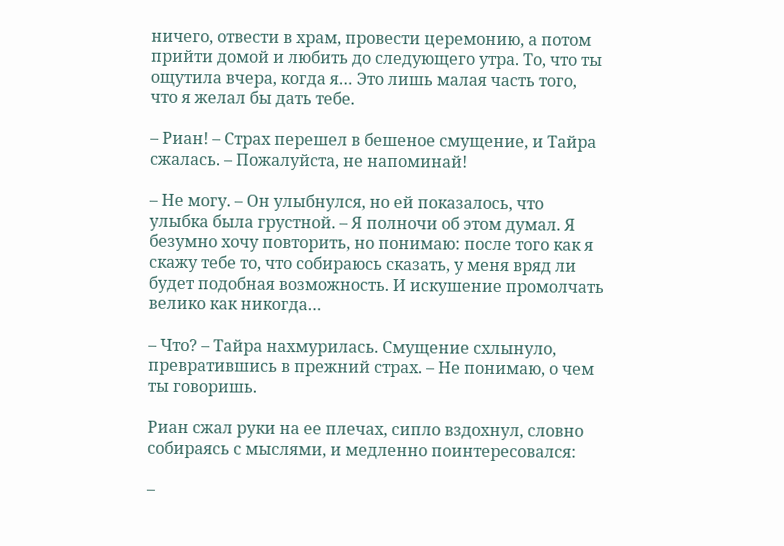ничего, отвести в храм, провести церемонию, а потом прийти домой и любить до следующего утра. То, что ты ощутила вчера, когда я… Это лишь малая часть того, что я желал бы дать тебе.

– Риан! – Страх перешел в бешеное смущение, и Тайра сжалась. – Пожалуйста, не напоминай!

– Не могу. – Он улыбнулся, но ей показалось, что улыбка была грустной. – Я полночи об этом думал. Я безумно хочу повторить, но понимаю: после того как я скажу тебе то, что собираюсь сказать, у меня вряд ли будет подобная возможность. И искушение промолчать велико как никогда…

– Что? – Тайра нахмурилась. Смущение схлынуло, превратившись в прежний страх. – Не понимаю, о чем ты говоришь.

Риан сжал руки на ее плечах, сипло вздохнул, словно собираясь с мыслями, и медленно поинтересовался:

–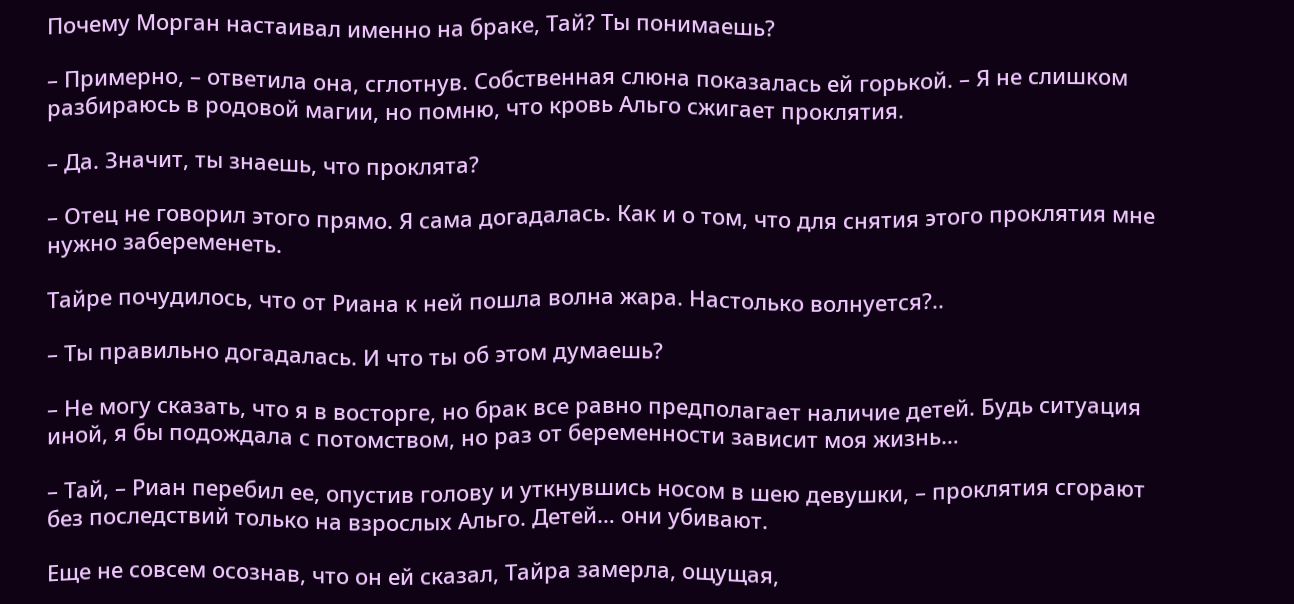Почему Морган настаивал именно на браке, Тай? Ты понимаешь?

– Примерно, – ответила она, сглотнув. Собственная слюна показалась ей горькой. – Я не слишком разбираюсь в родовой магии, но помню, что кровь Альго сжигает проклятия.

– Да. Значит, ты знаешь, что проклята?

– Отец не говорил этого прямо. Я сама догадалась. Как и о том, что для снятия этого проклятия мне нужно забеременеть.

Тайре почудилось, что от Риана к ней пошла волна жара. Настолько волнуется?..

– Ты правильно догадалась. И что ты об этом думаешь?

– Не могу сказать, что я в восторге, но брак все равно предполагает наличие детей. Будь ситуация иной, я бы подождала с потомством, но раз от беременности зависит моя жизнь…

– Тай, – Риан перебил ее, опустив голову и уткнувшись носом в шею девушки, – проклятия сгорают без последствий только на взрослых Альго. Детей… они убивают.

Еще не совсем осознав, что он ей сказал, Тайра замерла, ощущая,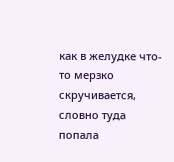как в желудке что-то мерзко скручивается, словно туда попала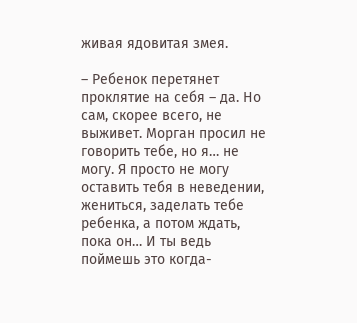живая ядовитая змея.

– Ребенок перетянет проклятие на себя – да. Но сам, скорее всего, не выживет. Морган просил не говорить тебе, но я… не могу. Я просто не могу оставить тебя в неведении, жениться, заделать тебе ребенка, а потом ждать, пока он… И ты ведь поймешь это когда-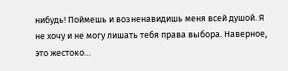нибудь! Поймешь и возненавидишь меня всей душой. Я не хочу и не могу лишать тебя права выбора. Наверное, это жестоко…